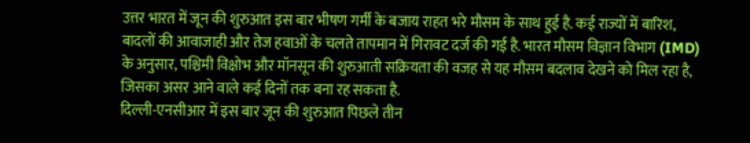उत्तर भारत में जून की शुरुआत इस बार भीषण गर्मी के बजाय राहत भरे मौसम के साथ हुई है. कई राज्यों में बारिश, बादलों की आवाजाही और तेज हवाओं के चलते तापमान में गिरावट दर्ज की गई है. भारत मौसम विज्ञान विभाग (IMD) के अनुसार, पश्चिमी विक्षोभ और मॉनसून की शुरुआती सक्रियता की वजह से यह मौसम बदलाव देखने को मिल रहा है, जिसका असर आने वाले कई दिनों तक बना रह सकता है.
दिल्ली-एनसीआर में इस बार जून की शुरुआत पिछले तीन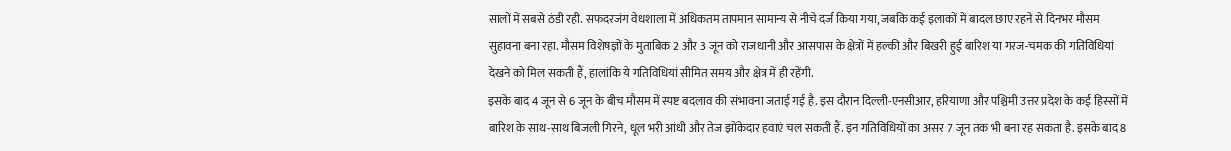सालों में सबसे ठंडी रही. सफदरजंग वेधशाला में अधिकतम तापमान सामान्य से नीचे दर्ज किया गया, जबकि कई इलाकों में बादल छाए रहने से दिनभर मौसम सुहावना बना रहा. मौसम विशेषज्ञों के मुताबिक 2 और 3 जून को राजधानी और आसपास के क्षेत्रों में हल्की और बिखरी हुई बारिश या गरज-चमक की गतिविधियां देखने को मिल सकती हैं, हालांकि ये गतिविधियां सीमित समय और क्षेत्र में ही रहेंगी.
इसके बाद 4 जून से 6 जून के बीच मौसम में स्पष्ट बदलाव की संभावना जताई गई है. इस दौरान दिल्ली-एनसीआर, हरियाणा और पश्चिमी उत्तर प्रदेश के कई हिस्सों में बारिश के साथ-साथ बिजली गिरने, धूल भरी आंधी और तेज झोंकेदार हवाएं चल सकती हैं. इन गतिविधियों का असर 7 जून तक भी बना रह सकता है. इसके बाद 8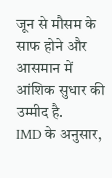जून से मौसम के साफ होने और आसमान में आंशिक सुधार की उम्मीद है.
IMD के अनुसार,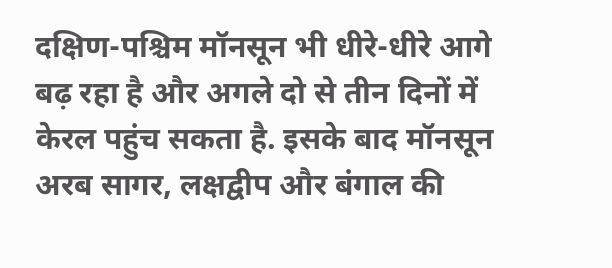दक्षिण-पश्चिम मॉनसून भी धीरे-धीरे आगे बढ़ रहा है और अगले दो से तीन दिनों में केरल पहुंच सकता है. इसके बाद मॉनसून अरब सागर, लक्षद्वीप और बंगाल की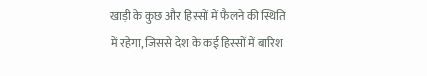खाड़ी के कुछ और हिस्सों में फैलने की स्थिति में रहेगा, जिससे देश के कई हिस्सों में बारिश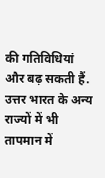की गतिविधियां और बढ़ सकती हैं.
उत्तर भारत के अन्य राज्यों में भी तापमान में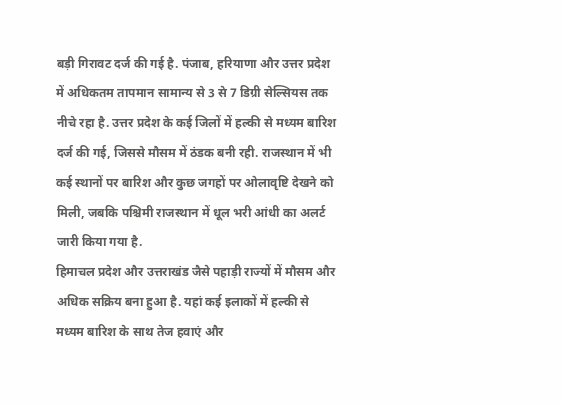बड़ी गिरावट दर्ज की गई है. पंजाब, हरियाणा और उत्तर प्रदेश में अधिकतम तापमान सामान्य से 3 से 7 डिग्री सेल्सियस तक नीचे रहा है. उत्तर प्रदेश के कई जिलों में हल्की से मध्यम बारिश दर्ज की गई, जिससे मौसम में ठंडक बनी रही. राजस्थान में भी कई स्थानों पर बारिश और कुछ जगहों पर ओलावृष्टि देखने को मिली, जबकि पश्चिमी राजस्थान में धूल भरी आंधी का अलर्ट जारी किया गया है.
हिमाचल प्रदेश और उत्तराखंड जैसे पहाड़ी राज्यों में मौसम और अधिक सक्रिय बना हुआ है. यहां कई इलाकों में हल्की से मध्यम बारिश के साथ तेज हवाएं और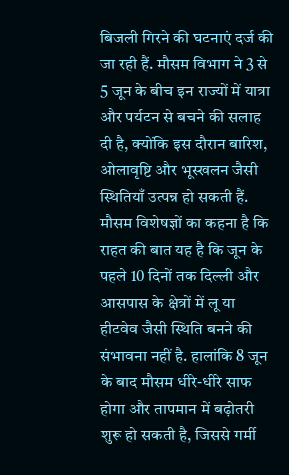बिजली गिरने की घटनाएं दर्ज की जा रही हैं. मौसम विभाग ने 3 से 5 जून के बीच इन राज्यों में यात्रा और पर्यटन से बचने की सलाह दी है, क्योंकि इस दौरान बारिश, ओलावृष्टि और भूस्खलन जैसी स्थितियाँ उत्पन्न हो सकती हैं.
मौसम विशेषज्ञों का कहना है कि राहत की बात यह है कि जून के पहले 10 दिनों तक दिल्ली और आसपास के क्षेत्रों में लू या हीटवेव जैसी स्थिति बनने की संभावना नहीं है. हालांकि 8 जून के बाद मौसम धीरे-धीरे साफ होगा और तापमान में बढ़ोतरी शुरू हो सकती है, जिससे गर्मी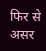फिर से असर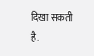दिखा सकती है.